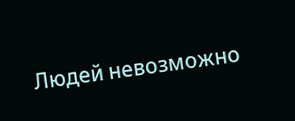Людей невозможно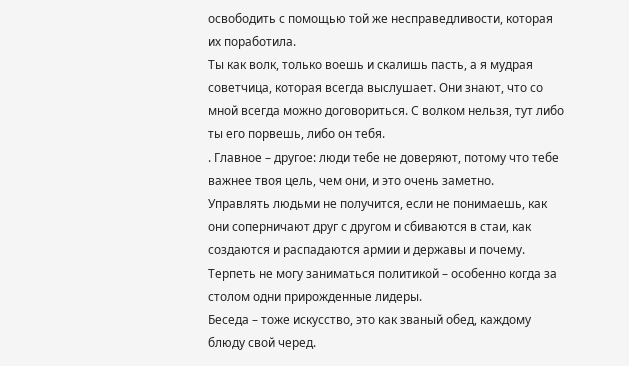освободить с помощью той же несправедливости, которая их поработила.
Ты как волк, только воешь и скалишь пасть, а я мудрая советчица, которая всегда выслушает. Они знают, что со мной всегда можно договориться. С волком нельзя, тут либо ты его порвешь, либо он тебя.
. Главное – другое: люди тебе не доверяют, потому что тебе важнее твоя цель, чем они, и это очень заметно.
Управлять людьми не получится, если не понимаешь, как они соперничают друг с другом и сбиваются в стаи, как создаются и распадаются армии и державы и почему.
Терпеть не могу заниматься политикой – особенно когда за столом одни прирожденные лидеры.
Беседа – тоже искусство, это как званый обед, каждому блюду свой черед.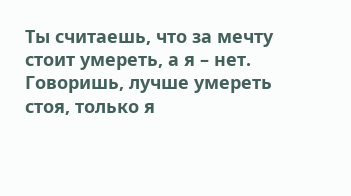Ты считаешь, что за мечту стоит умереть, а я – нет. Говоришь, лучше умереть стоя, только я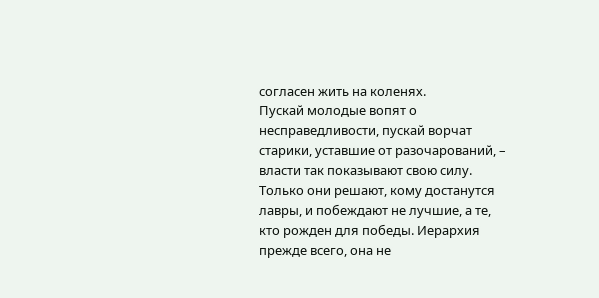согласен жить на коленях.
Пускай молодые вопят о несправедливости, пускай ворчат старики, уставшие от разочарований, – власти так показывают свою силу. Только они решают, кому достанутся лавры, и побеждают не лучшие, а те, кто рожден для победы. Иерархия прежде всего, она не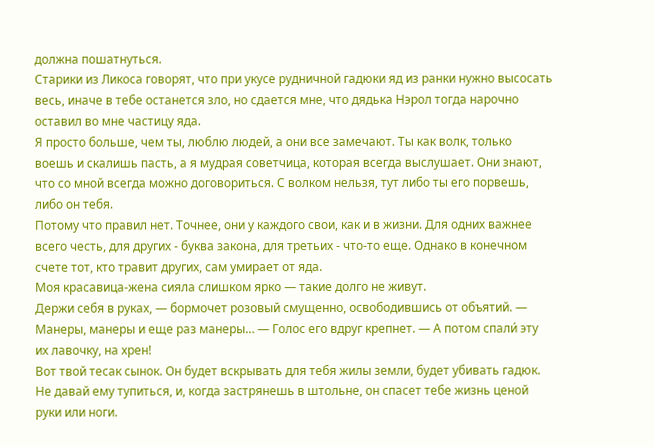должна пошатнуться.
Старики из Ликоса говорят, что при укусе рудничной гадюки яд из ранки нужно высосать весь, иначе в тебе останется зло, но сдается мне, что дядька Нэрол тогда нарочно оставил во мне частицу яда.
Я просто больше, чем ты, люблю людей, а они все замечают. Ты как волк, только воешь и скалишь пасть, а я мудрая советчица, которая всегда выслушает. Они знают, что со мной всегда можно договориться. С волком нельзя, тут либо ты его порвешь, либо он тебя.
Потому что правил нет. Точнее, они у каждого свои, как и в жизни. Для одних важнее всего честь, для других - буква закона, для третьих - что-то еще. Однако в конечном счете тот, кто травит других, сам умирает от яда.
Моя красавица-жена сияла слишком ярко — такие долго не живут.
Держи себя в руках, — бормочет розовый смущенно, освободившись от объятий. — Манеры, манеры и еще раз манеры… — Голос его вдруг крепнет. — А потом спали́ эту их лавочку, на хрен!
Вот твой тесак сынок. Он будет вскрывать для тебя жилы земли, будет убивать гадюк. Не давай ему тупиться, и, когда застрянешь в штольне, он спасет тебе жизнь ценой руки или ноги.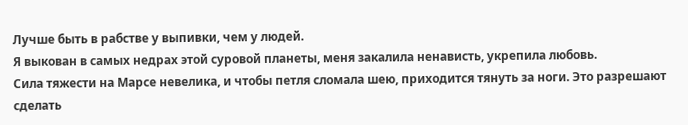Лучше быть в рабстве у выпивки, чем у людей.
Я выкован в самых недрах этой суровой планеты, меня закалила ненависть, укрепила любовь.
Сила тяжести на Марсе невелика, и чтобы петля сломала шею, приходится тянуть за ноги. Это разрешают сделать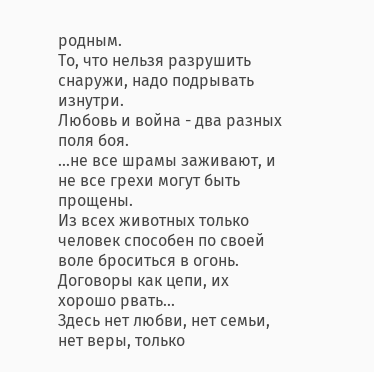родным.
То, что нельзя разрушить снаружи, надо подрывать изнутри.
Любовь и война - два разных поля боя.
...не все шрамы заживают, и не все грехи могут быть прощены.
Из всех животных только человек способен по своей воле броситься в огонь.
Договоры как цепи, их хорошо рвать...
Здесь нет любви, нет семьи, нет веры, только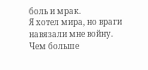боль и мрак.
Я хотел мира, но враги навязали мне войну.
Чем больше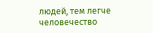людей, тем легче человечество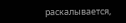раскалывается,